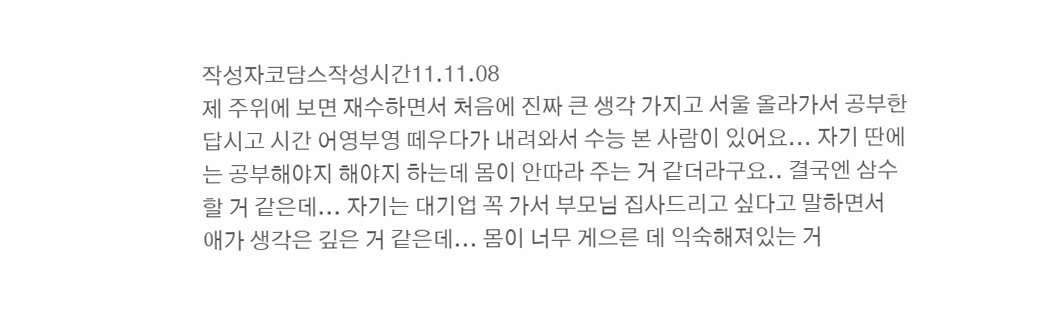작성자코담스작성시간11.11.08
제 주위에 보면 재수하면서 처음에 진짜 큰 생각 가지고 서울 올라가서 공부한답시고 시간 어영부영 떼우다가 내려와서 수능 본 사람이 있어요... 자기 딴에는 공부해야지 해야지 하는데 몸이 안따라 주는 거 같더라구요.. 결국엔 삼수 할 거 같은데... 자기는 대기업 꼭 가서 부모님 집사드리고 싶다고 말하면서 애가 생각은 깊은 거 같은데... 몸이 너무 게으른 데 익숙해져있는 거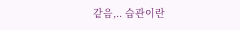같음,.. 습관이란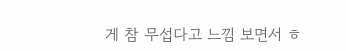게 참 무섭다고 느낌 보면서 ㅎ